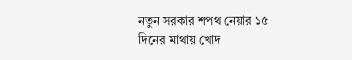নতুন সরকার শপথ নেয়ার ১৫ দিনের মাথায় খোদ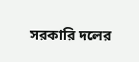সরকারি দলের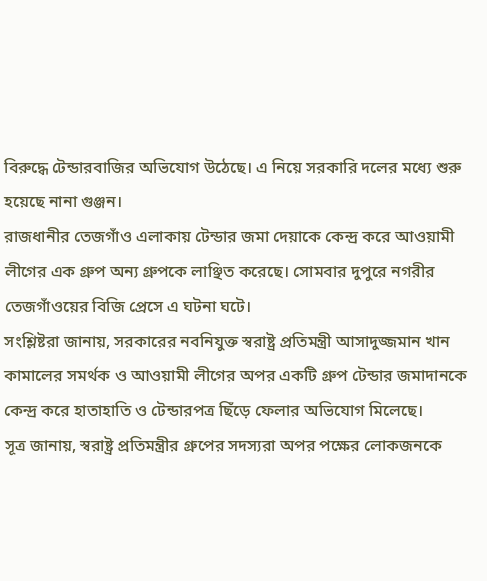বিরুদ্ধে টেন্ডারবাজির অভিযোগ উঠেছে। এ নিয়ে সরকারি দলের মধ্যে শুরু হয়েছে নানা গুঞ্জন।
রাজধানীর তেজগাঁও এলাকায় টেন্ডার জমা দেয়াকে কেন্দ্র করে আওয়ামী লীগের এক গ্রুপ অন্য গ্রুপকে লাঞ্ছিত করেছে। সোমবার দুপুরে নগরীর তেজগাঁওয়ের বিজি প্রেসে এ ঘটনা ঘটে।
সংশ্লিষ্টরা জানায়, সরকারের নবনিযুক্ত স্বরাষ্ট্র প্রতিমন্ত্রী আসাদুজ্জমান খান কামালের সমর্থক ও আওয়ামী লীগের অপর একটি গ্রুপ টেন্ডার জমাদানকে কেন্দ্র করে হাতাহাতি ও টেন্ডারপত্র ছিঁড়ে ফেলার অভিযোগ মিলেছে।
সূত্র জানায়, স্বরাষ্ট্র প্রতিমন্ত্রীর গ্রুপের সদস্যরা অপর পক্ষের লোকজনকে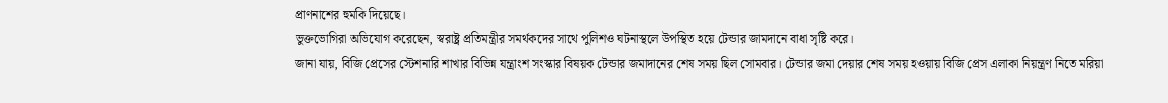প্রাণনাশের হুমকি দিয়েছে।
ভুক্তভোগিরা অভিযোগ করেছেন, স্বরাষ্ট্র প্রতিমন্ত্রীর সমর্থকদের সাথে পুলিশও ঘটনাস্থলে উপস্থিত হয়ে টেন্ডার জামদানে বাধা সৃষ্টি করে।
জানা যায়, বিজি প্রেসের স্টেশনারি শাখার বিভিন্ন যন্ত্রাংশ সংস্কার বিষয়ক টেন্ডার জমাদানের শেষ সময় ছিল সোমবার। টেন্ডার জমা দেয়ার শেষ সময় হওয়ায় বিজি প্রেস এলাকা নিয়ন্ত্রণ নিতে মরিয়া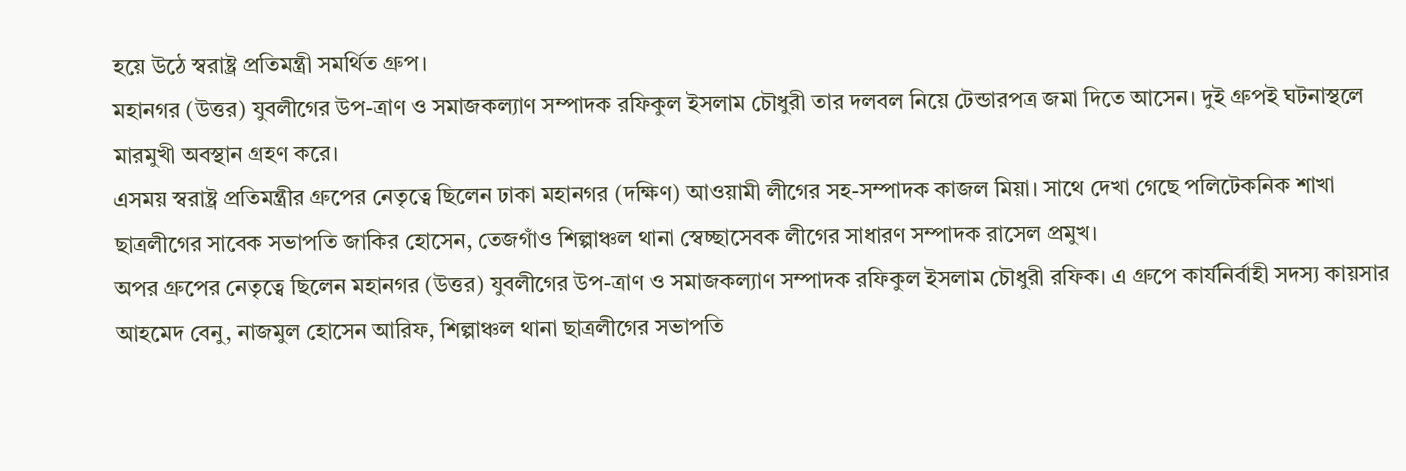হয়ে উঠে স্বরাষ্ট্র প্রতিমন্ত্রী সমর্থিত গ্রুপ।
মহানগর (উত্তর) যুবলীগের উপ-ত্রাণ ও সমাজকল্যাণ সম্পাদক রফিকুল ইসলাম চৌধুরী তার দলবল নিয়ে টেন্ডারপত্র জমা দিতে আসেন। দুই গ্রুপই ঘটনাস্থলে মারমুখী অবস্থান গ্রহণ করে।
এসময় স্বরাষ্ট্র প্রতিমন্ত্রীর গ্রুপের নেতৃত্বে ছিলেন ঢাকা মহানগর (দক্ষিণ) আওয়ামী লীগের সহ-সম্পাদক কাজল মিয়া। সাথে দেখা গেছে পলিটেকনিক শাখা ছাত্রলীগের সাবেক সভাপতি জাকির হোসেন, তেজগাঁও শিল্পাঞ্চল থানা স্বেচ্ছাসেবক লীগের সাধারণ সম্পাদক রাসেল প্রমুখ।
অপর গ্রুপের নেতৃত্বে ছিলেন মহানগর (উত্তর) যুবলীগের উপ-ত্রাণ ও সমাজকল্যাণ সম্পাদক রফিকুল ইসলাম চৌধুরী রফিক। এ গ্রুপে কার্যনির্বাহী সদস্য কায়সার আহমেদ বেনু, নাজমুল হোসেন আরিফ, শিল্পাঞ্চল থানা ছাত্রলীগের সভাপতি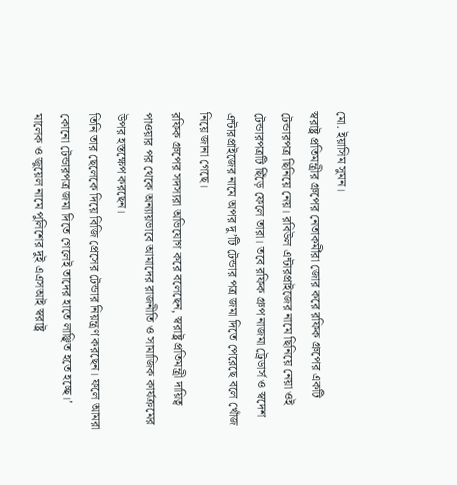মো. ইয়াসিম সুমন।
স্বরাষ্ট্র প্রতিমন্ত্রীর গ্রুপের নেতাকর্মীরা জোর করে রফিক গ্রুপের একটি টেন্ডারপত্র ছিনিয়ে নেয়। রবিউল এন্টারপ্রাইজের নামে ছিনিয়ে নেয়া ওই টেন্ডারপত্রটি ছিঁড়ে ফেলে তারা। তবে রফিক গ্রুপ নাজমা ট্রেডার্স ও স্বদেশ এন্টারপ্রাইজের নামে অপর দু’টি টেন্ডার পত্র জমা দিতে পেরেছে বলে খোঁজ নিয়ে জানা গেছে।
রফিক গ্রুপের সদস্যরা অভিযোগ করে বলেছেন, স্বরাষ্ট্র প্রতিমন্ত্রী দায়িত্ব পাওয়ার পর থেকে অন্যায়ভাবে আমাদের রাজনীতি ও সামাজিক কার্যক্রমের উপর হস্তক্ষেপ করছেন।
তিনি তার ছেলেকে দিয়ে বিজি প্রেসের টেন্ডার নিয়ন্ত্রণ করছেন। ফলে আমরা কোনো টেন্ডারপত্র জমা দিতে গেলেই তাদের হাতে লাঞ্ছিত হতে হচ্ছে।’
মালেক ও জুয়েল নামে পুলিশের দুই এএসআই স্বরাষ্ট্র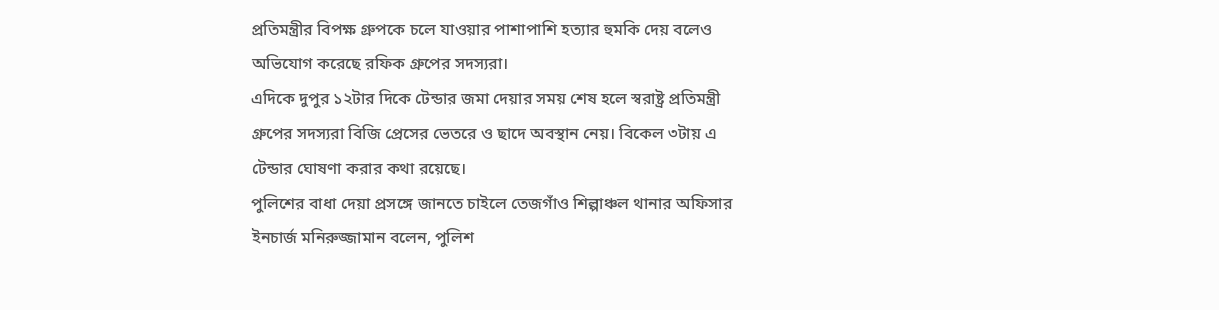প্রতিমন্ত্রীর বিপক্ষ গ্রুপকে চলে যাওয়ার পাশাপাশি হত্যার হুমকি দেয় বলেও অভিযোগ করেছে রফিক গ্রুপের সদস্যরা।
এদিকে দুপুর ১২টার দিকে টেন্ডার জমা দেয়ার সময় শেষ হলে স্বরাষ্ট্র প্রতিমন্ত্রী গ্রুপের সদস্যরা বিজি প্রেসের ভেতরে ও ছাদে অবস্থান নেয়। বিকেল ৩টায় এ টেন্ডার ঘোষণা করার কথা রয়েছে।
পুলিশের বাধা দেয়া প্রসঙ্গে জানতে চাইলে তেজগাঁও শিল্পাঞ্চল থানার অফিসার ইনচার্জ মনিরুজ্জামান বলেন, পুলিশ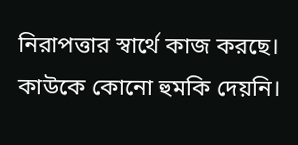নিরাপত্তার স্বার্থে কাজ করছে। কাউকে কোনো হুমকি দেয়নি।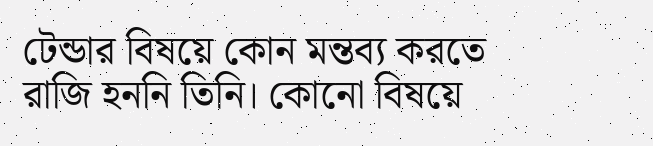টেন্ডার বিষয়ে কোন মন্তব্য করতে রাজি হননি তিনি। কোনো বিষয়ে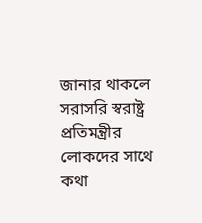জানার থাকলে সরাসরি স্বরাষ্ট্র প্রতিমন্ত্রীর লোকদের সাথে কথা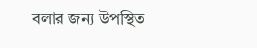বলার জন্য উপস্থিত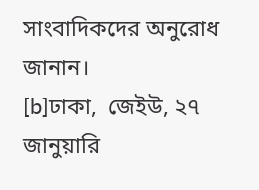সাংবাদিকদের অনুরোধ জানান।
[b]ঢাকা,  জেইউ, ২৭ জানুয়ারি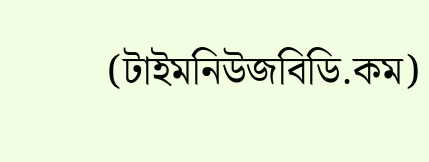(টাইমনিউজবিডি.কম)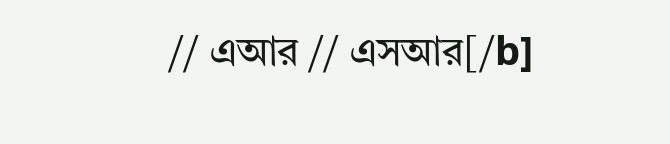// এআর // এসআর[/b]